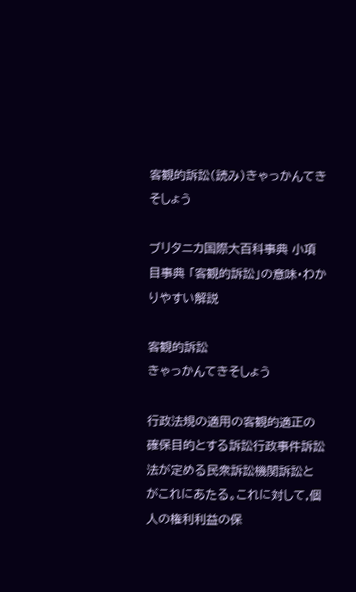客観的訴訟(読み)きゃっかんてきそしょう

ブリタニカ国際大百科事典 小項目事典 「客観的訴訟」の意味・わかりやすい解説

客観的訴訟
きゃっかんてきそしょう

行政法規の適用の客観的適正の確保目的とする訴訟行政事件訴訟法が定める民衆訴訟機関訴訟とがこれにあたる。これに対して,個人の権利利益の保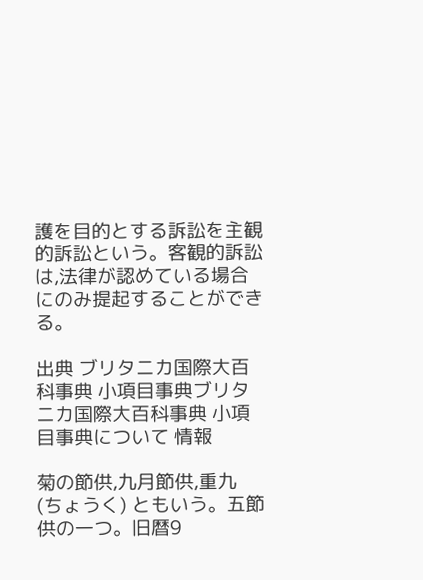護を目的とする訴訟を主観的訴訟という。客観的訴訟は,法律が認めている場合にのみ提起することができる。

出典 ブリタニカ国際大百科事典 小項目事典ブリタニカ国際大百科事典 小項目事典について 情報

菊の節供,九月節供,重九 (ちょうく) ともいう。五節供の一つ。旧暦9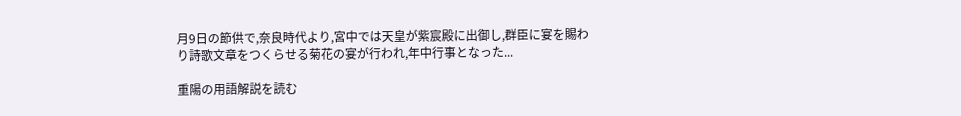月9日の節供で,奈良時代より,宮中では天皇が紫宸殿に出御し,群臣に宴を賜わり詩歌文章をつくらせる菊花の宴が行われ,年中行事となった...

重陽の用語解説を読む